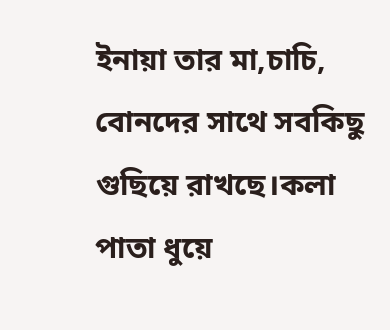ইনায়া তার মা,চাচি, বোনদের সাথে সবকিছু গুছিয়ে রাখছে।কলা পাতা ধুয়ে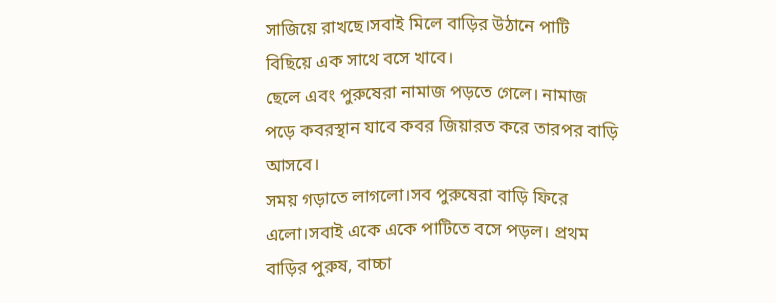সাজিয়ে রাখছে।সবাই মিলে বাড়ির উঠানে পাটি বিছিয়ে এক সাথে বসে খাবে।
ছেলে এবং পুরুষেরা নামাজ পড়তে গেলে। নামাজ পড়ে কবরস্থান যাবে কবর জিয়ারত করে তারপর বাড়ি আসবে।
সময় গড়াতে লাগলো।সব পুরুষেরা বাড়ি ফিরে এলো।সবাই একে একে পাটিতে বসে পড়ল। প্রথম বাড়ির পুরুষ, বাচ্চা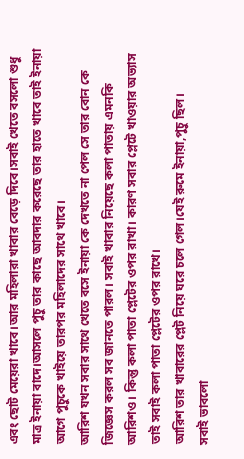এবং ছোট মেয়েরা খাবে।আর মহিলারা খাবার বেড়ে দিবে।সবাই খেতে বসলো শুধু মাত্র ইনায়া বাদে।আসলে পুচু তার কাছে আবদার করেছে তার হাতে খাবে তাই ইনায়া আগে পুচুকে খাইয়ে তারপর মহিলাদের সাথে খাবে।
আরিশ যখন সবার সাথে খেতে বসে ইনায়া কে দেখতে না পেল সে তার বোন কে জিজ্ঞেস করল সব জানতে পারল। সবাই খাবার নিয়েছে কলা পাতায় এমনকি আরিশও। কিন্তু কলা পাতা প্লেটের ওপর রাখা। কারণ সবার প্লেটে খাওয়ার অভ্যাস তাই সবাই কলা পাতা প্লেটের ওপর রাখে।
আরিশ তার খাবারের প্লেট নিয়ে ঘরে চলে গেল।যেই রুমে ইনায়া,পুচু ছিল।
সবাই ভাবলো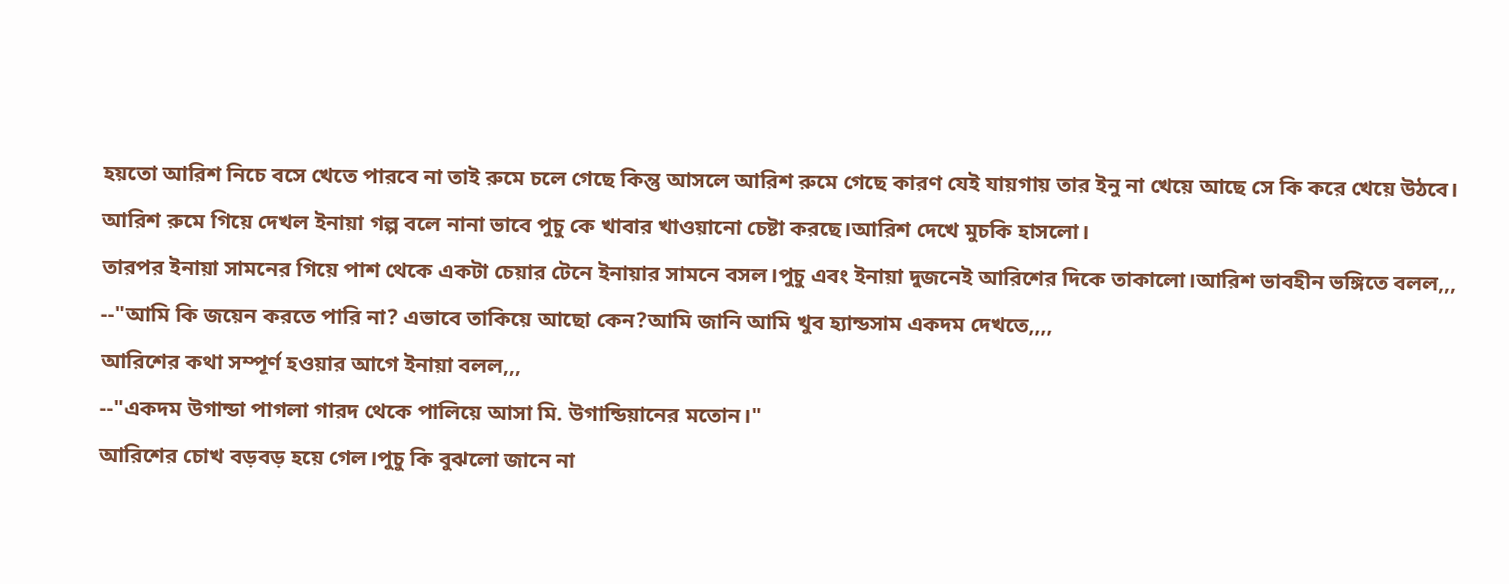হয়তো আরিশ নিচে বসে খেতে পারবে না তাই রুমে চলে গেছে কিন্তু আসলে আরিশ রুমে গেছে কারণ যেই যায়গায় তার ইনু না খেয়ে আছে সে কি করে খেয়ে উঠবে।
আরিশ রুমে গিয়ে দেখল ইনায়া গল্প বলে নানা ভাবে পুচু কে খাবার খাওয়ানো চেষ্টা করছে।আরিশ দেখে মুচকি হাসলো।
তারপর ইনায়া সামনের গিয়ে পাশ থেকে একটা চেয়ার টেনে ইনায়ার সামনে বসল।পুচু এবং ইনায়া দুজনেই আরিশের দিকে তাকালো।আরিশ ভাবহীন ভঙ্গিতে বলল,,,
--"আমি কি জয়েন করতে পারি না? এভাবে তাকিয়ে আছো কেন?আমি জানি আমি খুব হ্যান্ডসাম একদম দেখতে,,,,
আরিশের কথা সম্পূর্ণ হওয়ার আগে ইনায়া বলল,,,
--"একদম উগান্ডা পাগলা গারদ থেকে পালিয়ে আসা মি. উগান্ডিয়ানের মতোন।"
আরিশের চোখ বড়বড় হয়ে গেল।পুচু কি বুঝলো জানে না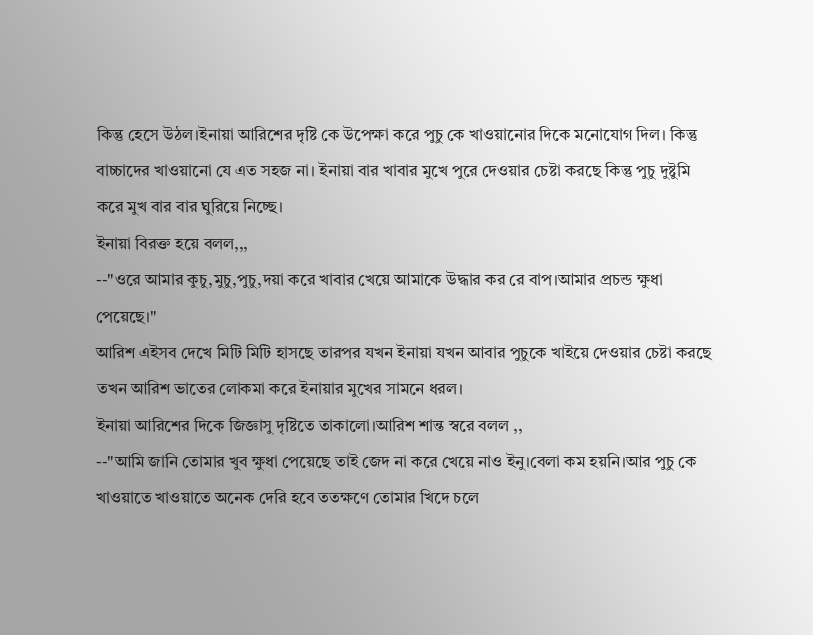কিন্তু হেসে উঠল।ইনায়া আরিশের দৃষ্টি কে উপেক্ষা করে পুচু কে খাওয়ানোর দিকে মনোযোগ দিল। কিন্তু বাচ্চাদের খাওয়ানো যে এত সহজ না। ইনায়া বার খাবার মুখে পুরে দেওয়ার চেষ্টা করছে কিন্তু পুচু দুষ্টুমি করে মুখ বার বার ঘুরিয়ে নিচ্ছে।
ইনায়া বিরক্ত হয়ে বলল,,,
--"ওরে আমার কুচু,মুচু,পুচু,দয়া করে খাবার খেয়ে আমাকে উদ্ধার কর রে বাপ।আমার প্রচন্ড ক্ষুধা পেয়েছে।"
আরিশ এইসব দেখে মিটি মিটি হাসছে তারপর যখন ইনায়া যখন আবার পুচুকে খাইয়ে দেওয়ার চেষ্টা করছে তখন আরিশ ভাতের লোকমা করে ইনায়ার মুখের সামনে ধরল।
ইনায়া আরিশের দিকে জিজ্ঞাসু দৃষ্টিতে তাকালো।আরিশ শান্ত স্বরে বলল ,,
--"আমি জানি তোমার খুব ক্ষুধা পেয়েছে তাই জেদ না করে খেয়ে নাও ইনু।বেলা কম হয়নি।আর পুচু কে খাওয়াতে খাওয়াতে অনেক দেরি হবে ততক্ষণে তোমার খিদে চলে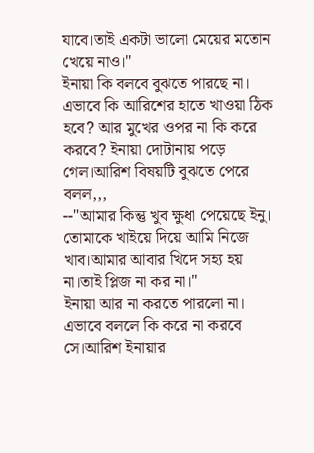যাবে।তাই একটা ভালো মেয়ের মতোন খেয়ে নাও।"
ইনায়া কি বলবে বুঝতে পারছে না। এভাবে কি আরিশের হাতে খাওয়া ঠিক হবে? আর মুখের ওপর না কি করে করবে? ইনায়া দোটানায় পড়ে গেল।আরিশ বিষয়টি বুঝতে পেরে বলল,,,
--"আমার কিন্তু খুব ক্ষুধা পেয়েছে ইনু। তোমাকে খাইয়ে দিয়ে আমি নিজে খাব।আমার আবার খিদে সহ্য হয় না।তাই প্লিজ না কর না।"
ইনায়া আর না করতে পারলো না। এভাবে বললে কি করে না করবে সে।আরিশ ইনায়ার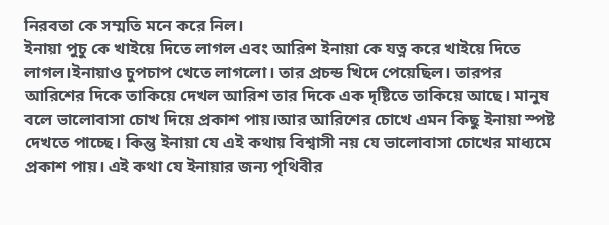নিরবতা কে সম্মতি মনে করে নিল।
ইনায়া পুচু কে খাইয়ে দিতে লাগল এবং আরিশ ইনায়া কে যত্ন করে খাইয়ে দিতে লাগল।ইনায়াও চুপচাপ খেতে লাগলো। তার প্রচন্ড খিদে পেয়েছিল। তারপর আরিশের দিকে তাকিয়ে দেখল আরিশ তার দিকে এক দৃষ্টিতে তাকিয়ে আছে। মানুষ বলে ভালোবাসা চোখ দিয়ে প্রকাশ পায়।আর আরিশের চোখে এমন কিছু ইনায়া স্পষ্ট দেখতে পাচ্ছে। কিন্তু ইনায়া যে এই কথায় বিশ্বাসী নয় যে ভালোবাসা চোখের মাধ্যমে প্রকাশ পায়। এই কথা যে ইনায়ার জন্য পৃথিবীর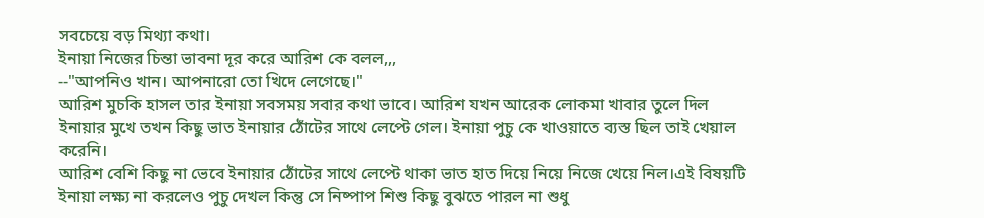সবচেয়ে বড় মিথ্যা কথা।
ইনায়া নিজের চিন্তা ভাবনা দূর করে আরিশ কে বলল,,,
--"আপনিও খান। আপনারো তো খিদে লেগেছে।"
আরিশ মুচকি হাসল তার ইনায়া সবসময় সবার কথা ভাবে। আরিশ যখন আরেক লোকমা খাবার তুলে দিল ইনায়ার মুখে তখন কিছু ভাত ইনায়ার ঠোঁটের সাথে লেপ্টে গেল। ইনায়া পুচু কে খাওয়াতে ব্যস্ত ছিল তাই খেয়াল করেনি।
আরিশ বেশি কিছু না ভেবে ইনায়ার ঠোঁটের সাথে লেপ্টে থাকা ভাত হাত দিয়ে নিয়ে নিজে খেয়ে নিল।এই বিষয়টি ইনায়া লক্ষ্য না করলেও পুচু দেখল কিন্তু সে নিষ্পাপ শিশু কিছু বুঝতে পারল না শুধু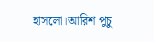হাসলো।আরিশ পুচু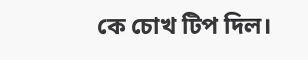কে চোখ টিপ দিল।